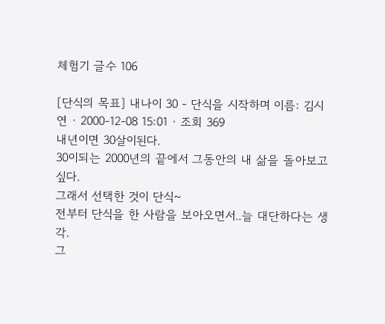체험기 글수 106

[단식의 목표] 내나이 30 - 단식을 시작하며 이름: 김시연 · 2000-12-08 15:01 · 조회 369
내년이면 30살이된다.
30이되는 2000년의 끝에서 그동안의 내 삶을 돌아보고싶다.
그래서 선택한 것이 단식~
전부터 단식을 한 사람을 보아오면서..늘 대단하다는 생각.
그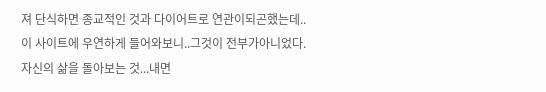져 단식하면 종교적인 것과 다이어트로 연관이되곤했는데..
이 사이트에 우연하게 들어와보니..그것이 전부가아니었다.
자신의 삶을 돌아보는 것...내면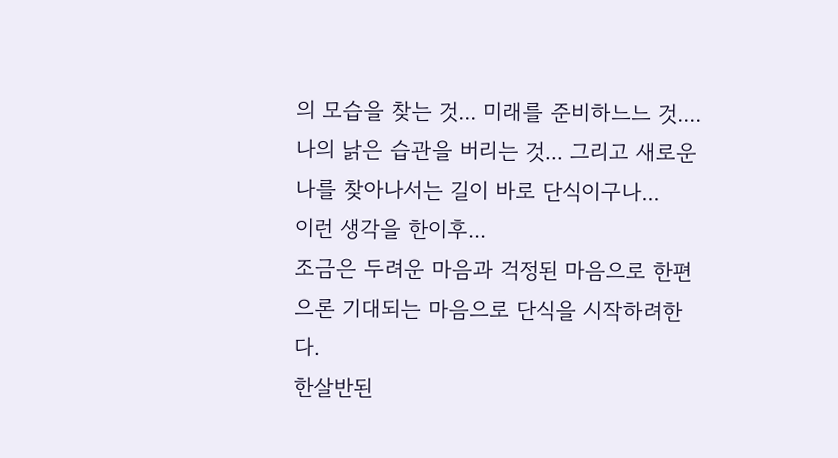의 모습을 찾는 것... 미래를 준비하느느 것....
나의 낡은 습관을 버리는 것... 그리고 새로운 나를 찾아나서는 길이 바로 단식이구나...
이런 생각을 한이후...
조금은 두려운 마음과 걱정된 마음으로 한편으론 기대되는 마음으로 단식을 시작하려한다.
한살반된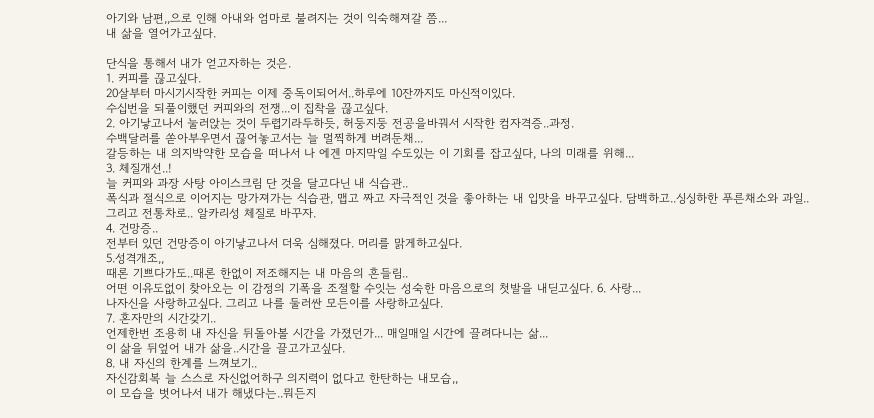아기와 남편,,으로 인해 아내와 엄마로 불려지는 것이 익숙해져갈 쯤...
내 삶을 열어가고싶다.

단식을 통해서 내가 얻고자하는 것은.
1. 커피를 끊고싶다.
20살부터 마시기시작한 커피는 이제 중독이되어서..하루에 10잔까지도 마신적이있다.
수십번을 되풀이했던 커피와의 전쟁...이 집착을 끊고싶다.
2. 아기낳고나서 눌러앉는 것이 두렵기라두하듯, 허둥지둥 전공을바꿔서 시작한 컴자격증..과정.
수백달러를 쏟아부우면서 끊어놓고서는 늘 멀찍하게 버려둔채...
갈등하는 내 의지박약한 모습을 떠나서 나 에겐 마지막일 수도있는 이 기회를 잡고싶다, 나의 미래를 위해...
3. 체질개선..!
늘 커피와 과장 사탕 아이스크림 단 것을 달고다닌 내 식습관..
폭식과 절식으로 이어지는 망가져가는 식습관, 맵고 짜고 자극적인 것을 좋아하는 내 입맛을 바꾸고싶다. 담백하고..싱싱하한 푸른채소와 과일..그리고 전통차로.. 알카리성 체질로 바꾸자.
4. 건망증..
전부터 있던 건망증이 아기낳고나서 더욱 심해졌다. 머리를 맑게하고싶다.
5.성격개조,,
때론 기쁘다가도..때론 한없이 저조해지는 내 마음의 흔들림..
어떤 이유도없이 찾아오는 이 감정의 기폭을 조절할 수잇는 성숙한 마음으로의 첫발을 내딛고싶다. 6. 사랑...
나자신을 사랑하고싶다. 그리고 나를 둘러싼 모든이를 사랑하고싶다.
7. 혼자만의 시간갖기..
언제한번 조용히 내 자신을 뒤돌아볼 시간을 가졌던가... 매일매일 시간에 끌려다니는 삶...
이 삶을 뒤엎어 내가 삶을..시간을 끌고가고싶다.
8. 내 자신의 한계를 느껴보기..
자신감회복 늘 스스로 자신없어하구 의지력이 없다고 한탄하는 내모습,,
이 모습을 벗어나서 내가 해냈다는..뭐든지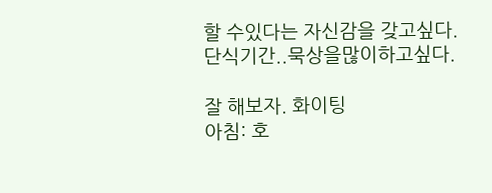할 수있다는 자신감을 갖고싶다.
단식기간..묵상을많이하고싶다.

잘 해보자. 화이팅
아침: 호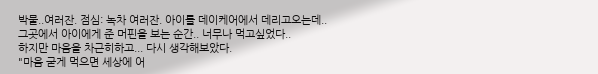박물..여러잔. 점심: 녹차 여러잔. 아이를 데이케어에서 데리고오는데..
그곳에서 아이에게 준 머핀을 보는 순간.. 너무나 먹고싶었다..
하지만 마음을 차근히하고... 다시 생각해보았다.
"마음 굳게 먹으면 세상에 어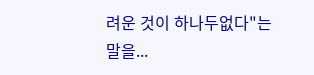려운 것이 하나두없다"는 말을...